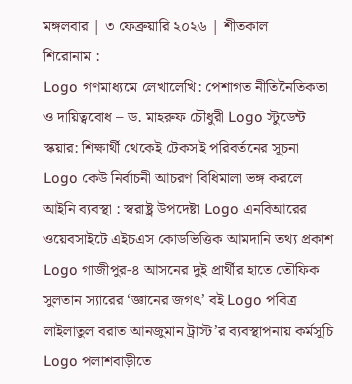মঙ্গলবার | ৩ ফেব্রুয়ারি ২০২৬ | শীতকাল
শিরোনাম :
Logo গণমাধ্যমে লেখালেখি: পেশাগত নীতিনৈতিকতা ও দায়িত্ববোধ – ড. মাহরুফ চৌধুরী Logo স্টুডেন্ট স্কয়ার: শিক্ষার্থী থেকেই টেকসই পরিবর্তনের সূচনা Logo কেউ নির্বাচনী আচরণ বিধিমালা ভঙ্গ করলে আইনি ব্যবস্থা : স্বরাষ্ট্র উপদেষ্টা Logo এনবিআরের ওয়েবসাইটে এইচএস কোডভিত্তিক আমদানি তথ্য প্রকাশ Logo গাজীপুর-৪ আসনের দুই প্রার্থীর হাতে তৌফিক সুলতান স্যারের ‘জ্ঞানের জগৎ’ বই Logo পবিত্র লাইলাতুল বরাত আনজুমান ট্রাস্ট’র ব্যবস্থাপনায় কর্মসূচি Logo পলাশবাড়ীতে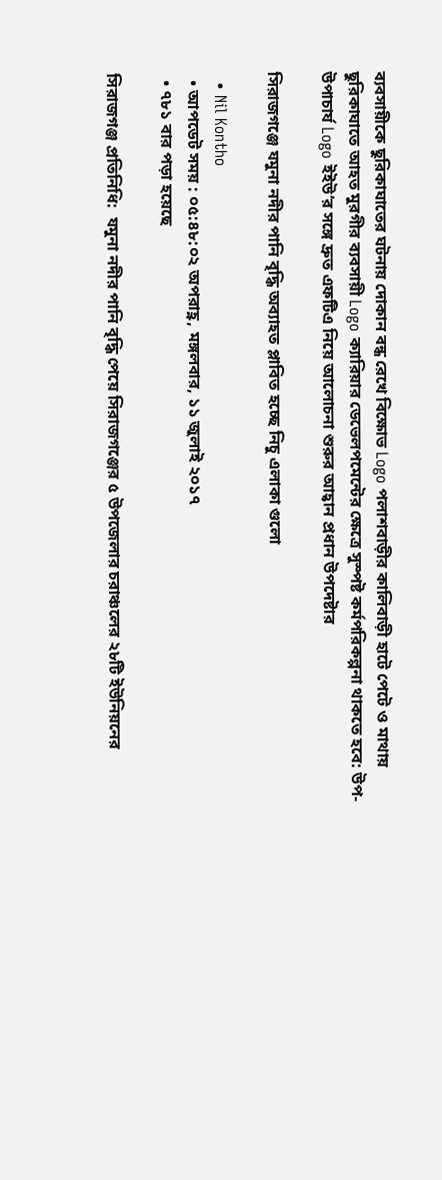ব্যবসায়ীকে ছুরিকাঘাতের ঘটনায় দোকান বন্ধ রেখে বিক্ষোভ Logo পলাশবাড়ীর কালিবাড়ী হাটে পেটে ও মাথায় ছুরিকাঘাতে আহত মুরগীর ব্যবসায়ী Logo ক্যারিয়ার ডেভেলপমেন্টের ক্ষেত্রে সুস্পষ্ট কর্মপরিকল্পনা থাকতে হবে: উপ-উপাচার্য Logo ইইউ’র সঙ্গে দ্রুত এফটিএ নিয়ে আলোচনা শুরুর আহ্বান প্রধান উপদেষ্টার

সিরাজগঞ্জে যমুনা নদীর পানি বৃদ্ধি অব্যাহত প্লাবিত হচ্ছে নিচু এলাকা গুলো

  • Nil Kontho
  • আপডেট সময় : ০৫:৪৮:০২ অপরাহ্ণ, মঙ্গলবার, ১১ জুলাই ২০১৭
  • ৭৮১ বার পড়া হয়েছে

সিরাজগঞ্জ প্রতিনিধি:  যমুনা নদীর পানি বৃদ্ধি পেয়ে সিরাজগঞ্জের ৫ উপজেলার চরাঞ্চলের ২৮টি ইউনিয়নের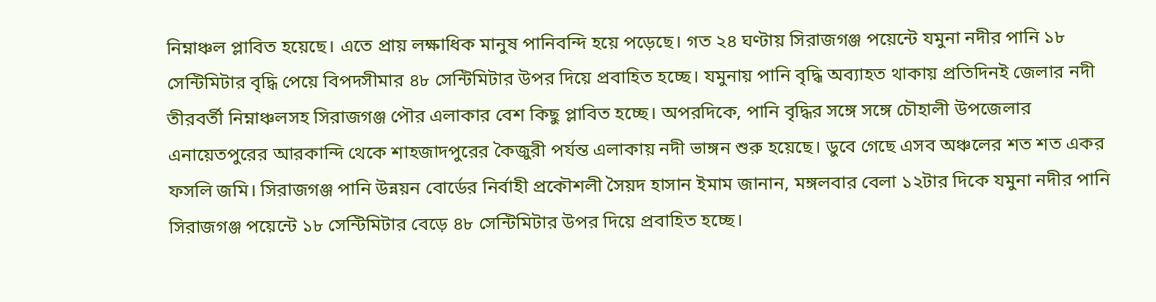নিম্নাঞ্চল প্লাবিত হয়েছে। এতে প্রায় লক্ষাধিক মানুষ পানিবন্দি হয়ে পড়েছে। গত ২৪ ঘণ্টায় সিরাজগঞ্জ পয়েন্টে যমুনা নদীর পানি ১৮ সেন্টিমিটার বৃদ্ধি পেয়ে বিপদসীমার ৪৮ সেন্টিমিটার উপর দিয়ে প্রবাহিত হচ্ছে। যমুনায় পানি বৃদ্ধি অব্যাহত থাকায় প্রতিদিনই জেলার নদী তীরবর্তী নিম্নাঞ্চলসহ সিরাজগঞ্জ পৌর এলাকার বেশ কিছু প্লাবিত হচ্ছে। অপরদিকে, পানি বৃদ্ধির সঙ্গে সঙ্গে চৌহালী উপজেলার এনায়েতপুরের আরকান্দি থেকে শাহজাদপুরের কৈজুরী পর্যন্ত এলাকায় নদী ভাঙ্গন শুরু হয়েছে। ডুবে গেছে এসব অঞ্চলের শত শত একর ফসলি জমি। সিরাজগঞ্জ পানি উন্নয়ন বোর্ডের নির্বাহী প্রকৌশলী সৈয়দ হাসান ইমাম জানান, মঙ্গলবার বেলা ১২টার দিকে যমুনা নদীর পানি সিরাজগঞ্জ পয়েন্টে ১৮ সেন্টিমিটার বেড়ে ৪৮ সেন্টিমিটার উপর দিয়ে প্রবাহিত হচ্ছে।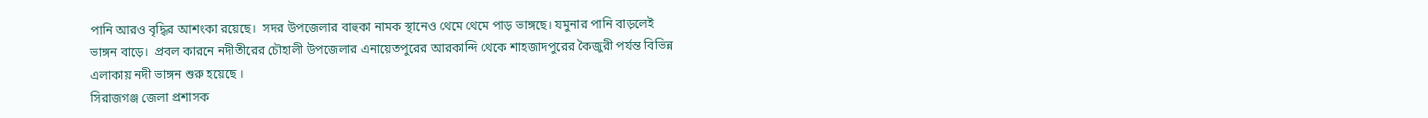পানি আরও বৃদ্ধির আশংকা রয়েছে।  সদর উপজেলার বাহুকা নামক স্থানেও থেমে থেমে পাড় ভাঙ্গছে। যমুনার পানি বাড়লেই ভাঙ্গন বাড়ে।  প্রবল কারনে নদীতীরের চৌহালী উপজেলার এনায়েতপুরের আরকান্দি থেকে শাহজাদপুরের কৈজুরী পর্যন্ত বিভিন্ন  এলাকায় নদী ভাঙ্গন শুরু হয়েছে ।
সিরাজগঞ্জ জেলা প্রশাসক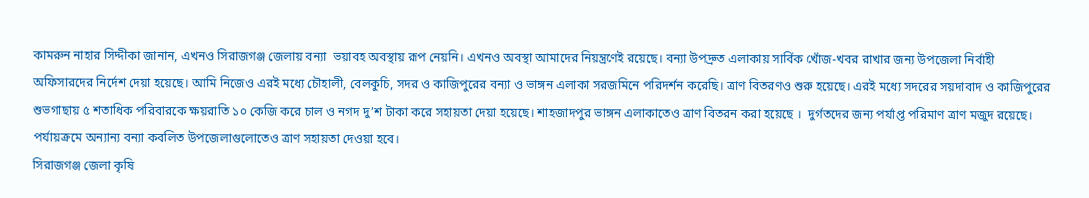কামরুন নাহার সিদ্দীকা জানান, এখনও সিরাজগঞ্জ জেলায় বন্যা  ভয়াবহ অবস্থায় রূপ নেয়নি। এখনও অবস্থা আমাদের নিয়ন্ত্রণেই রয়েছে। বন্যা উপদ্রুত এলাকায় সার্বিক খোঁজ-খবর রাখার জন্য উপজেলা নির্বাহী অফিসারদের নির্দেশ দেয়া হয়েছে। আমি নিজেও এরই মধ্যে চৌহালী, বেলকুচি, সদর ও কাজিপুরের বন্যা ও ভাঙ্গন এলাকা সরজমিনে পরিদর্শন করেছি। ত্রাণ বিতরণও শুরু হয়েছে। এরই মধ্যে সদরের সয়দাবাদ ও কাজিপুরের শুভগাছায় ৫ শতাধিক পরিবারকে ক্ষয়রাতি ১০ কেজি করে চাল ও নগদ দু’শ টাকা করে সহায়তা দেয়া হয়েছে। শাহজাদপুর ভাঙ্গন এলাকাতেও ত্রাণ বিতরন করা হয়েছে ।  দুর্গতদের জন্য পর্যাপ্ত পরিমাণ ত্রাণ মজুদ রয়েছে। পর্যায়ক্রমে অন্যান্য বন্যা কবলিত উপজেলাগুলোতেও ত্রাণ সহায়তা দেওয়া হবে।
সিরাজগঞ্জ জেলা কৃষি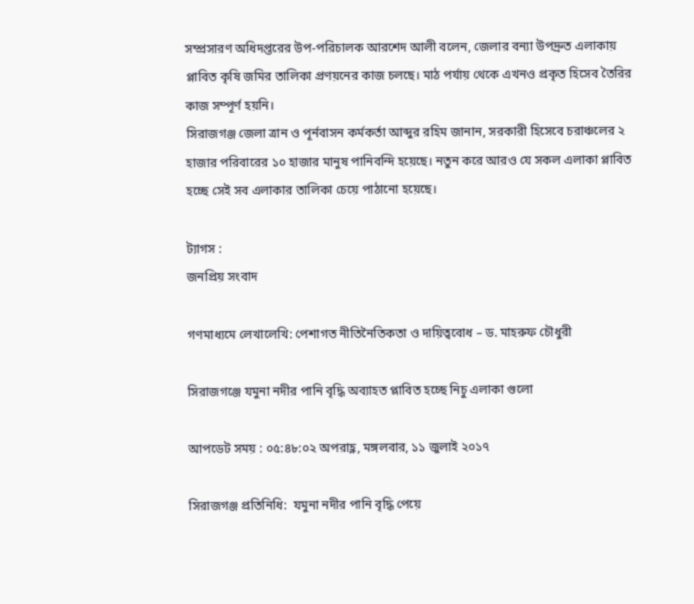সম্প্রসারণ অধিদপ্তরের উপ-পরিচালক আরশেদ আলী বলেন, জেলার বন্যা উপদ্রুত এলাকায় প্লাবিত কৃষি জমির তালিকা প্রণয়নের কাজ চলছে। মাঠ পর্যায় থেকে এখনও প্রকৃত হিসেব তৈরির কাজ সম্পূর্ণ হয়নি।
সিরাজগঞ্জ জেলা ত্রান ও পূর্নবাসন কর্মকর্তা আব্দুর রহিম জানান, সরকারী হিসেবে চরাঞ্চলের ২ হাজার পরিবারের ১০ হাজার মানুষ পানিবন্দি হয়েছে। নতুন করে আরও যে সকল এলাকা প্লাবিত হচ্ছে সেই সব এলাকার তালিকা চেয়ে পাঠানো হয়েছে।

ট্যাগস :
জনপ্রিয় সংবাদ

গণমাধ্যমে লেখালেখি: পেশাগত নীতিনৈতিকতা ও দায়িত্ববোধ – ড. মাহরুফ চৌধুরী

সিরাজগঞ্জে যমুনা নদীর পানি বৃদ্ধি অব্যাহত প্লাবিত হচ্ছে নিচু এলাকা গুলো

আপডেট সময় : ০৫:৪৮:০২ অপরাহ্ণ, মঙ্গলবার, ১১ জুলাই ২০১৭

সিরাজগঞ্জ প্রতিনিধি:  যমুনা নদীর পানি বৃদ্ধি পেয়ে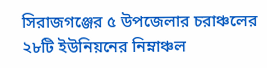সিরাজগঞ্জের ৫ উপজেলার চরাঞ্চলের ২৮টি ইউনিয়নের নিম্নাঞ্চল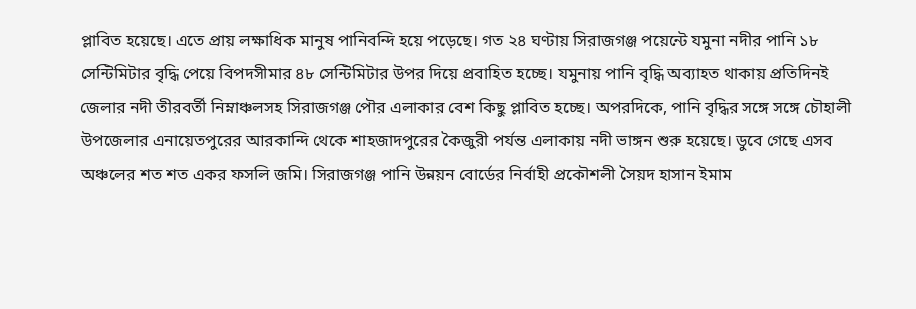প্লাবিত হয়েছে। এতে প্রায় লক্ষাধিক মানুষ পানিবন্দি হয়ে পড়েছে। গত ২৪ ঘণ্টায় সিরাজগঞ্জ পয়েন্টে যমুনা নদীর পানি ১৮ সেন্টিমিটার বৃদ্ধি পেয়ে বিপদসীমার ৪৮ সেন্টিমিটার উপর দিয়ে প্রবাহিত হচ্ছে। যমুনায় পানি বৃদ্ধি অব্যাহত থাকায় প্রতিদিনই জেলার নদী তীরবর্তী নিম্নাঞ্চলসহ সিরাজগঞ্জ পৌর এলাকার বেশ কিছু প্লাবিত হচ্ছে। অপরদিকে, পানি বৃদ্ধির সঙ্গে সঙ্গে চৌহালী উপজেলার এনায়েতপুরের আরকান্দি থেকে শাহজাদপুরের কৈজুরী পর্যন্ত এলাকায় নদী ভাঙ্গন শুরু হয়েছে। ডুবে গেছে এসব অঞ্চলের শত শত একর ফসলি জমি। সিরাজগঞ্জ পানি উন্নয়ন বোর্ডের নির্বাহী প্রকৌশলী সৈয়দ হাসান ইমাম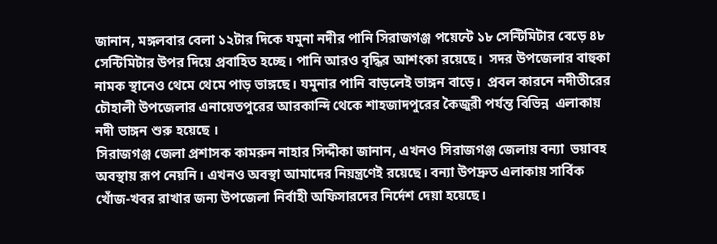জানান, মঙ্গলবার বেলা ১২টার দিকে যমুনা নদীর পানি সিরাজগঞ্জ পয়েন্টে ১৮ সেন্টিমিটার বেড়ে ৪৮ সেন্টিমিটার উপর দিয়ে প্রবাহিত হচ্ছে। পানি আরও বৃদ্ধির আশংকা রয়েছে।  সদর উপজেলার বাহুকা নামক স্থানেও থেমে থেমে পাড় ভাঙ্গছে। যমুনার পানি বাড়লেই ভাঙ্গন বাড়ে।  প্রবল কারনে নদীতীরের চৌহালী উপজেলার এনায়েতপুরের আরকান্দি থেকে শাহজাদপুরের কৈজুরী পর্যন্ত বিভিন্ন  এলাকায় নদী ভাঙ্গন শুরু হয়েছে ।
সিরাজগঞ্জ জেলা প্রশাসক কামরুন নাহার সিদ্দীকা জানান, এখনও সিরাজগঞ্জ জেলায় বন্যা  ভয়াবহ অবস্থায় রূপ নেয়নি। এখনও অবস্থা আমাদের নিয়ন্ত্রণেই রয়েছে। বন্যা উপদ্রুত এলাকায় সার্বিক খোঁজ-খবর রাখার জন্য উপজেলা নির্বাহী অফিসারদের নির্দেশ দেয়া হয়েছে।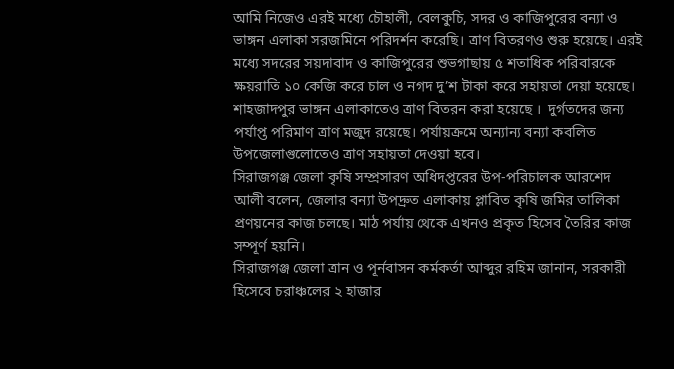আমি নিজেও এরই মধ্যে চৌহালী, বেলকুচি, সদর ও কাজিপুরের বন্যা ও ভাঙ্গন এলাকা সরজমিনে পরিদর্শন করেছি। ত্রাণ বিতরণও শুরু হয়েছে। এরই মধ্যে সদরের সয়দাবাদ ও কাজিপুরের শুভগাছায় ৫ শতাধিক পরিবারকে ক্ষয়রাতি ১০ কেজি করে চাল ও নগদ দু’শ টাকা করে সহায়তা দেয়া হয়েছে। শাহজাদপুর ভাঙ্গন এলাকাতেও ত্রাণ বিতরন করা হয়েছে ।  দুর্গতদের জন্য পর্যাপ্ত পরিমাণ ত্রাণ মজুদ রয়েছে। পর্যায়ক্রমে অন্যান্য বন্যা কবলিত উপজেলাগুলোতেও ত্রাণ সহায়তা দেওয়া হবে।
সিরাজগঞ্জ জেলা কৃষি সম্প্রসারণ অধিদপ্তরের উপ-পরিচালক আরশেদ আলী বলেন, জেলার বন্যা উপদ্রুত এলাকায় প্লাবিত কৃষি জমির তালিকা প্রণয়নের কাজ চলছে। মাঠ পর্যায় থেকে এখনও প্রকৃত হিসেব তৈরির কাজ সম্পূর্ণ হয়নি।
সিরাজগঞ্জ জেলা ত্রান ও পূর্নবাসন কর্মকর্তা আব্দুর রহিম জানান, সরকারী হিসেবে চরাঞ্চলের ২ হাজার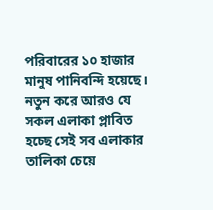পরিবারের ১০ হাজার মানুষ পানিবন্দি হয়েছে। নতুন করে আরও যে সকল এলাকা প্লাবিত হচ্ছে সেই সব এলাকার তালিকা চেয়ে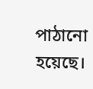পাঠানো হয়েছে।